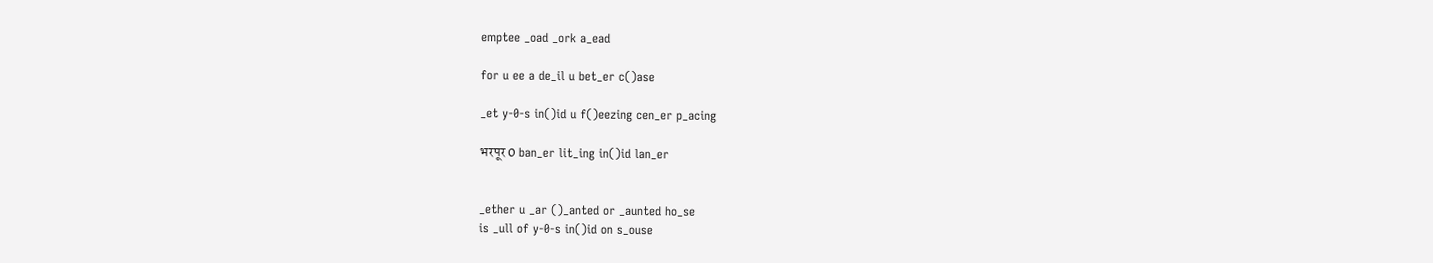emptee _oad _ork a_ead

for u ee a de_il u bet_er c()ase

_et y-0-s in()id u f()eezing cen_er p_acing

भरपूर 0 ban_er lit_ing in()id lan_er


_ether u _ar ()_anted or _aunted ho_se
is _ull of y-0-s in()id on s_ouse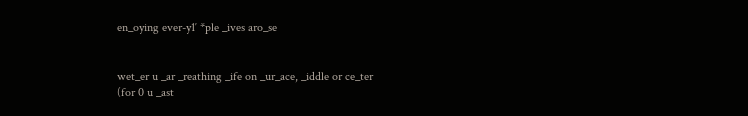en_oying ever-y1′ *ple _ives aro_se


wet_er u _ar _reathing _ife on _ur_ace, _iddle or ce_ter
(for 0 u _ast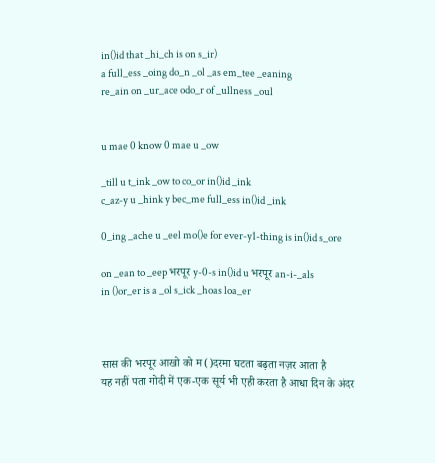in()id that _hi_ch is on s_ir)
a full_ess _oing do_n _ol _as em_tee _eaning
re_ain on _ur_ace odo_r of _ullness _oul


u mae 0 know 0 mae u _ow

_till u t_ink _ow to co_or in()id _ink
c_az-y u _hink y bec_me full_ess in()id _ink

0_ing _ache u _eel mo()e for ever-y1-thing is in()id s_ore

on _ean to _eep भरपूर y-0-s in()id u भरपूर an-i-_als
in ()or_er is a _ol s_ick _hoas loa_er



सास की भरपूर आखो को म()दरमा घटता बढ़ता नज़र आता है
यह नहीं पता गोदी में एक-एक सूर्य भी एही करता है आधा दिन के अंदर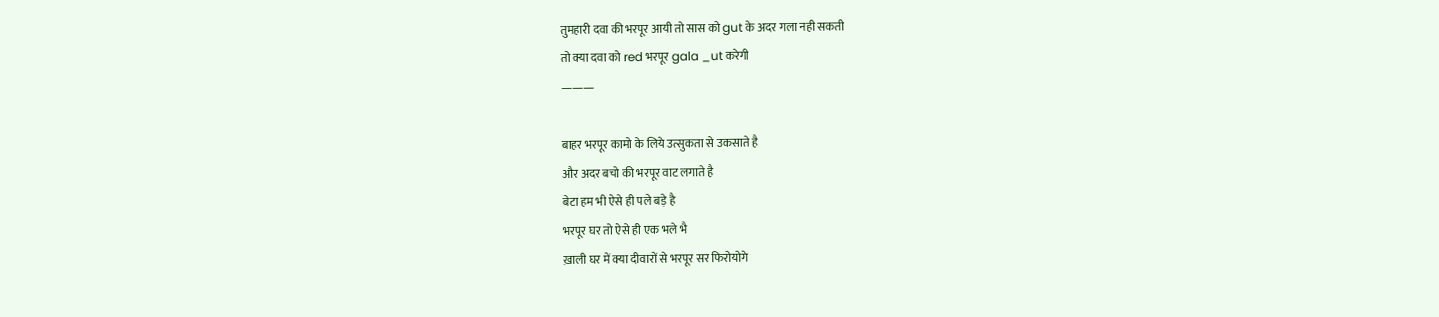तुमहारी दवा की भरपूर आयी तो सास को gut के अदर गला नही सकती
तो क्या दवा को red भरपूर gala _ut करेगी
———

बाहर भरपूर कामो के लिये उत्सुकता से उकसाते है
और अदर बचो की भरपूर वाट लगाते है
बेटा हम भी ऐसे ही पले बड़े है
भरपूर घर तो ऐसे ही एक भले भै
ख़ाली घर में क्या दीवारों से भरपूर सर फिरोयोगे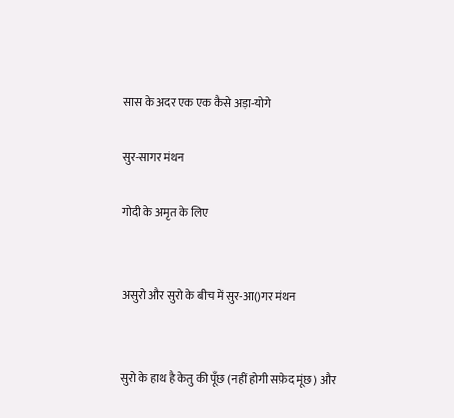सास के अदर एक एक कैसे अड़ा-योगे

सुर-सागर मंथन

गोदी के अमृत के लिए


असुरो और सुरो के बीच में सुर-आ()गर मंथन


सुरो के हाथ है केतु की पूँछ (नहीं होगी सफ़ेद मूंछ) और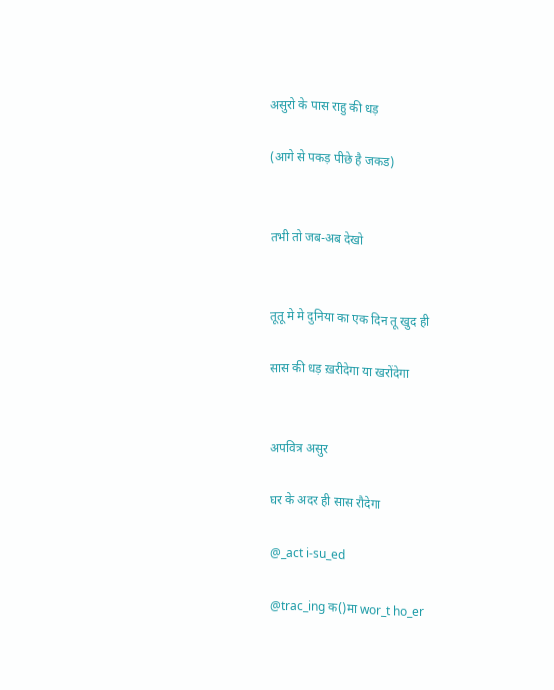असुरो के पास राहु की धड़

(आगे से पकड़ पीछे है जकड)


तभी तो जब-अब देखो


तूतू मे मे दुनिया का एक दिन तू खुद ही

सास की धड़ ख़रीदेगा या खरोंदेगा


अपवित्र असुर

घर के अदर ही सास रौदेगा

@_act i-su_ed

@trac_ing क()मा wor_t ho_er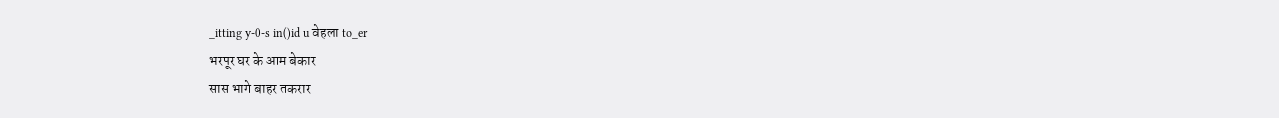_itting y-0-s in()id u वेहला to_er
भरपूर घर के आम बेकार
सास भागे बाहर तकरार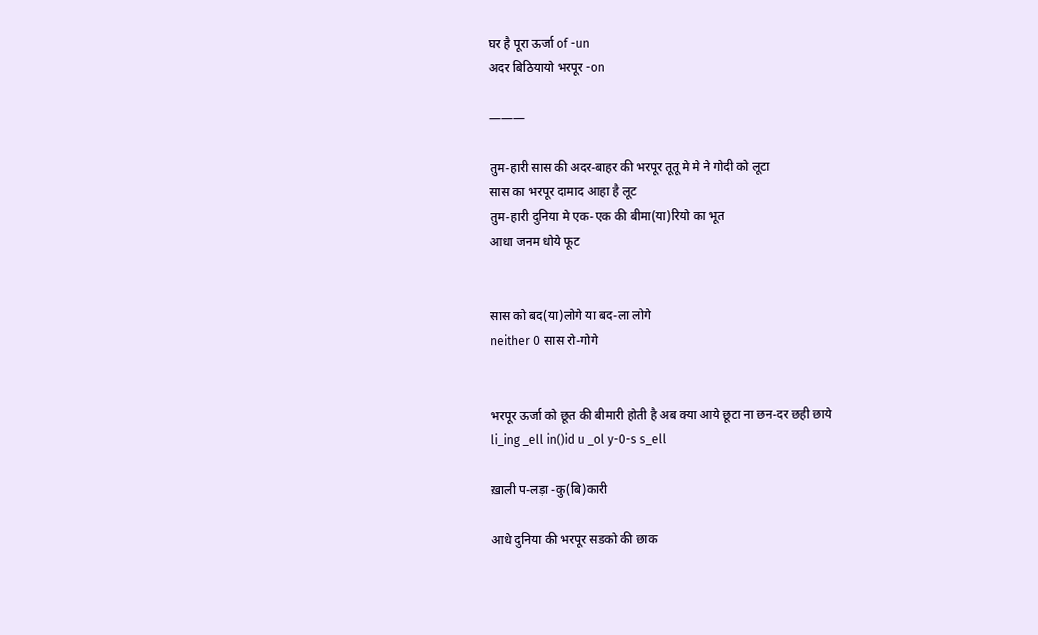घर है पूरा ऊर्जा of -un
अदर बिठियायो भरपूर -on

———

तुम-हारी सास की अदर-बाहर की भरपूर तूतू मे मे ने गोदी को लूटा
सास का भरपूर दामाद आहा है लूट
तुम-हारी दुनिया मे एक-एक की बीमा(या)रियो का भूत
आधा जनम धोये फूट


सास को बद(या)लोगे या बद-ला लोगे
neither 0 सास रो-गोगे


भरपूर ऊर्जा को छूत की बीमारी होती है अब क्या आये छूटा ना छन-दर छही छाये
li_ing _ell in()id u _ol y-0-s s_ell

ख़ाली प-लड़ा -कु(बि)कारी

आधे दुनिया की भरपूर सडको की छाक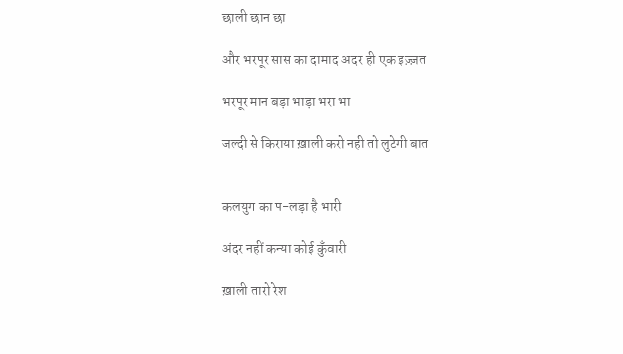छाली छान छा

और भरपूर सास का दामाद अदर ही एक इज़्ज़त

भरपूर मान बड़ा भाड़ा भरा भा

जल्दी से किराया ख़ाली करो नही तो लुटेगी बात


कलयुग का प-लड़ा है भारी

अंदर नहीं कन्या कोई कुँवारी

ख़ाली तारो रेश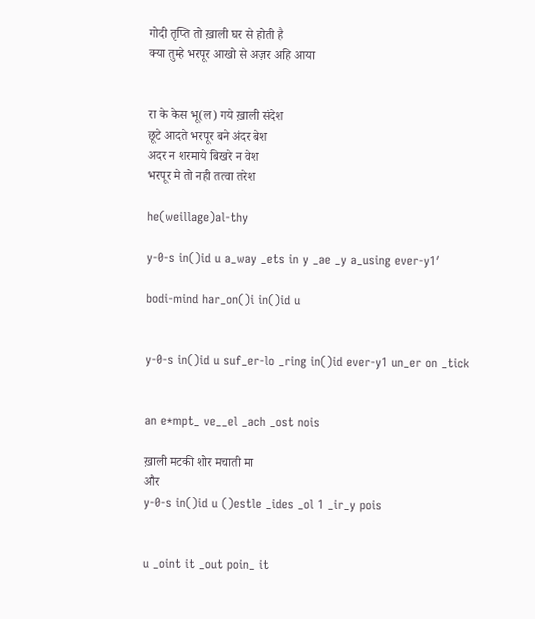गोदी तृप्ति तो ख़ाली घर से होती है
क्या तुम्हे भरपूर आखो से अज़र अहि आया


रा के केस भू(ल) गये ख़ाली संदेश
छूटे आदते भरपूर बने अंदर बेश
अदर न शरमाये बिखरे न वेश
भरपूर मे तो नही तत्वा तरेश

he(weillage)al-thy

y-0-s in()id u a_way _ets in y _ae _y a_using ever-y1′

bodi-mind har_on()i in()id u


y-0-s in()id u suf_er-lo _ring in()id ever-y1 un_er on _tick


an e*mpt_ ve__el _ach _ost nois

ख़ाली मटकी शोर मचाती मा
और
y-0-s in()id u ()estle _ides _ol 1 _ir_y pois


u _oint it _out poin_ it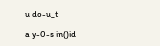u do-u_t

a y-0-s in()id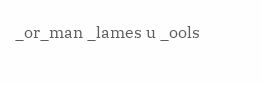_or_man _lames u _ools